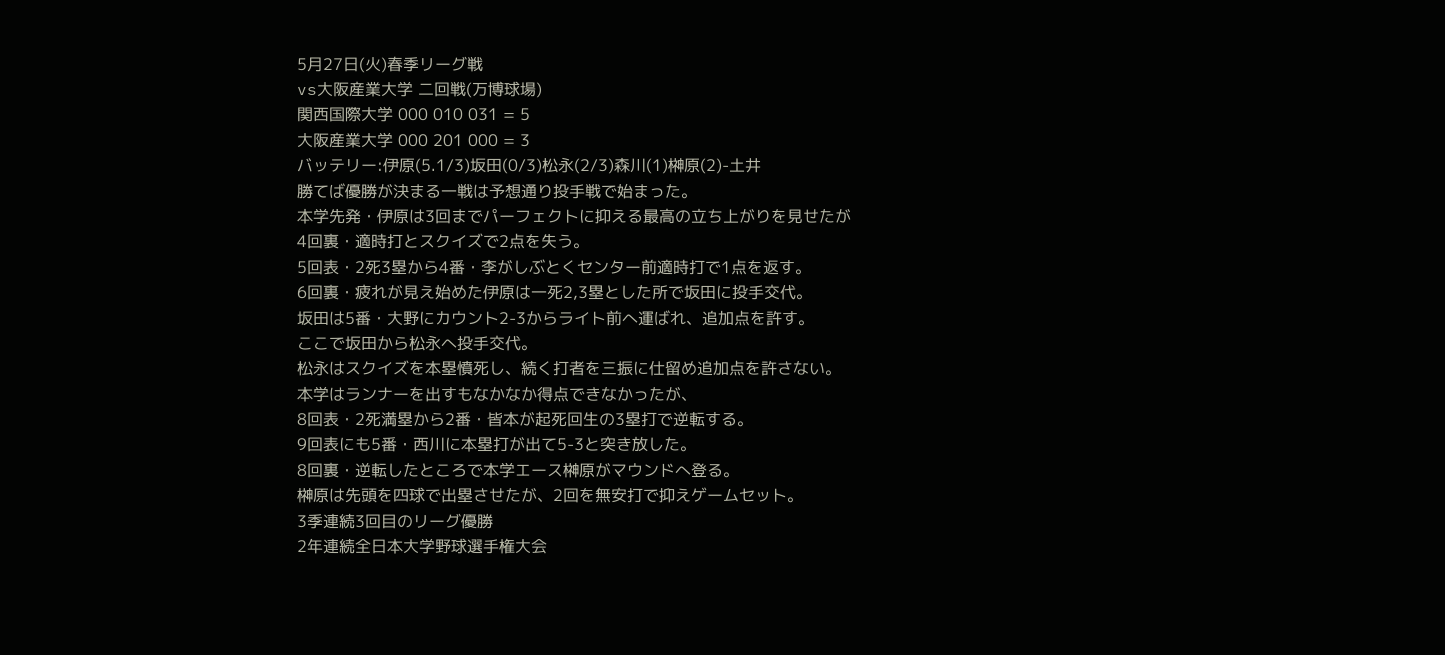5月27日(火)春季リーグ戦
vs大阪産業大学 二回戦(万博球場)
関西国際大学 000 010 031 = 5
大阪産業大学 000 201 000 = 3
バッテリー:伊原(5.1/3)坂田(0/3)松永(2/3)森川(1)榊原(2)-土井
勝てば優勝が決まる一戦は予想通り投手戦で始まった。
本学先発・伊原は3回までパーフェクトに抑える最高の立ち上がりを見せたが
4回裏・適時打とスクイズで2点を失う。
5回表・2死3塁から4番・李がしぶとくセンター前適時打で1点を返す。
6回裏・疲れが見え始めた伊原は一死2,3塁とした所で坂田に投手交代。
坂田は5番・大野にカウント2-3からライト前へ運ばれ、追加点を許す。
ここで坂田から松永へ投手交代。
松永はスクイズを本塁憤死し、続く打者を三振に仕留め追加点を許さない。
本学はランナーを出すもなかなか得点できなかったが、
8回表・2死満塁から2番・皆本が起死回生の3塁打で逆転する。
9回表にも5番・西川に本塁打が出て5-3と突き放した。
8回裏・逆転したところで本学エース榊原がマウンドへ登る。
榊原は先頭を四球で出塁させたが、2回を無安打で抑えゲームセット。
3季連続3回目のリーグ優勝
2年連続全日本大学野球選手権大会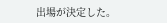出場が決定した。